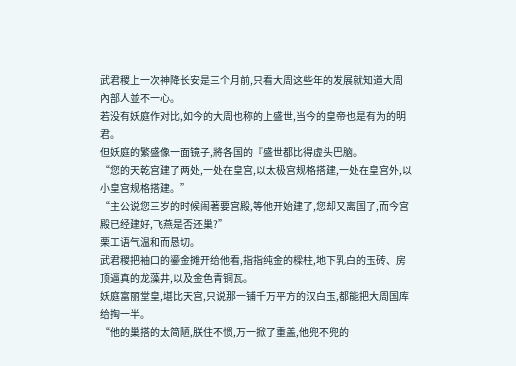武君稷上一次神降长安是三个月前,只看大周这些年的发展就知道大周內部人並不一心。
若没有妖庭作对比,如今的大周也称的上盛世,当今的皇帝也是有为的明君。
但妖庭的繁盛像一面镜子,將各国的『盛世都比得虚头巴脑。
“您的天乾宫建了两处,一处在皇宫,以太极宫规格搭建,一处在皇宫外,以小皇宫规格搭建。”
“主公说您三岁的时候闹著要宫殿,等他开始建了,您却又离国了,而今宫殿已经建好,飞燕是否还巢?”
栗工语气温和而恳切。
武君稷把袖口的鎏金摊开给他看,指指纯金的樑柱,地下乳白的玉砖、房顶逼真的龙藻井,以及金色青铜瓦。
妖庭富丽堂皇,堪比天宫,只说那一铺千万平方的汉白玉,都能把大周国库给掏一半。
“他的巢搭的太简陋,朕住不惯,万一掀了重盖,他兜不兜的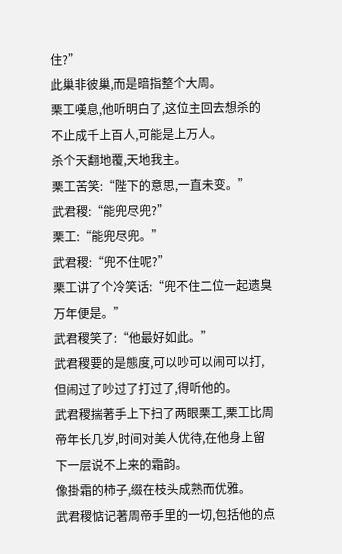住?”
此巢非彼巢,而是暗指整个大周。
栗工嘆息,他听明白了,这位主回去想杀的不止成千上百人,可能是上万人。
杀个天翻地覆,天地我主。
栗工苦笑:“陛下的意思,一直未变。”
武君稷:“能兜尽兜?”
栗工:“能兜尽兜。”
武君稷:“兜不住呢?”
栗工讲了个冷笑话:“兜不住二位一起遗臭万年便是。”
武君稷笑了:“他最好如此。”
武君稷要的是態度,可以吵可以闹可以打,但闹过了吵过了打过了,得听他的。
武君稷揣著手上下扫了两眼栗工,栗工比周帝年长几岁,时间对美人优待,在他身上留下一层说不上来的霜韵。
像掛霜的柿子,缀在枝头成熟而优雅。
武君稷惦记著周帝手里的一切,包括他的点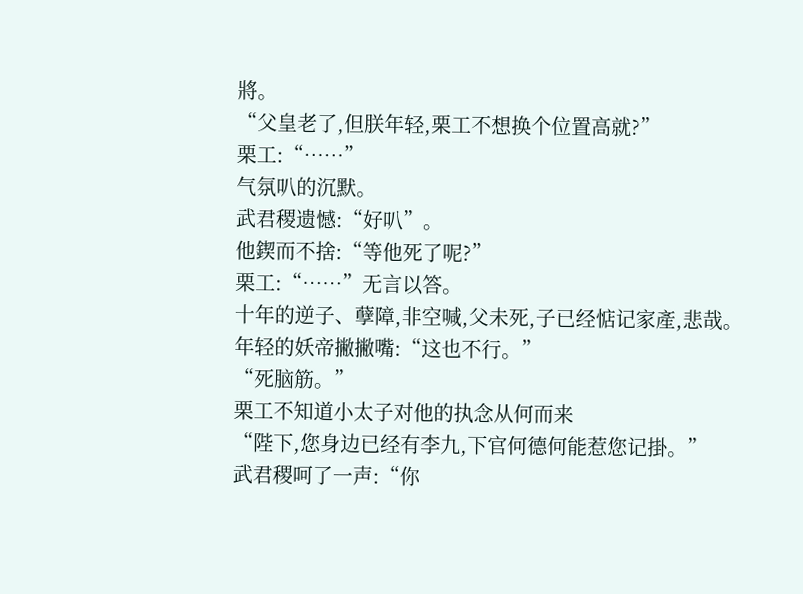將。
“父皇老了,但朕年轻,栗工不想换个位置高就?”
栗工:“……”
气氛叭的沉默。
武君稷遗憾:“好叭”。
他鍥而不捨:“等他死了呢?”
栗工:“……”无言以答。
十年的逆子、孽障,非空喊,父未死,子已经惦记家產,悲哉。
年轻的妖帝撇撇嘴:“这也不行。”
“死脑筋。”
栗工不知道小太子对他的执念从何而来
“陛下,您身边已经有李九,下官何德何能惹您记掛。”
武君稷呵了一声:“你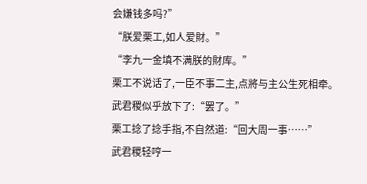会嫌钱多吗?”
“朕爱栗工,如人爱財。”
“李九一金填不满朕的財库。”
栗工不说话了,一臣不事二主,点將与主公生死相牵。
武君稷似乎放下了:“罢了。”
栗工捻了捻手指,不自然道:“回大周一事……”
武君稷轻哼一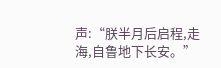声:“朕半月后启程,走海,自鲁地下长安。”